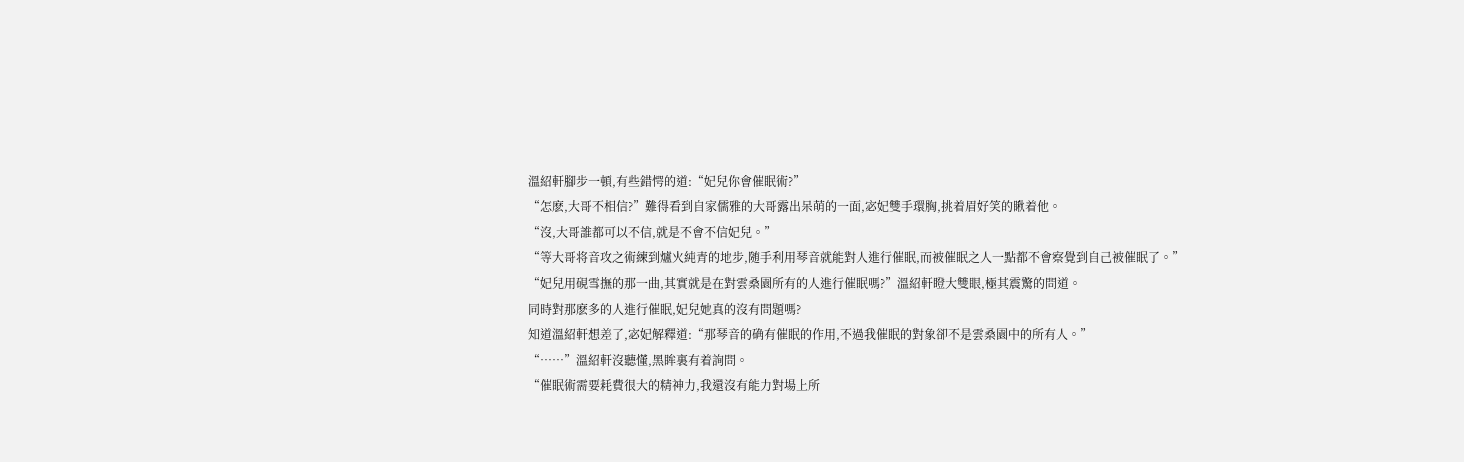溫紹軒腳步一頓,有些錯愕的道:“妃兒你會催眠術?”
“怎麽,大哥不相信?”難得看到自家儒雅的大哥露出呆萌的一面,宓妃雙手環胸,挑着眉好笑的瞅着他。
“沒,大哥誰都可以不信,就是不會不信妃兒。”
“等大哥将音攻之術練到爐火純青的地步,随手利用琴音就能對人進行催眠,而被催眠之人一點都不會察覺到自己被催眠了。”
“妃兒用硯雪撫的那一曲,其實就是在對雲桑園所有的人進行催眠嗎?”溫紹軒瞪大雙眼,極其震驚的問道。
同時對那麽多的人進行催眠,妃兒她真的沒有問題嗎?
知道溫紹軒想差了,宓妃解釋道:“那琴音的确有催眠的作用,不過我催眠的對象卻不是雲桑園中的所有人。”
“……”溫紹軒沒聽懂,黑眸裏有着詢問。
“催眠術需要耗費很大的精神力,我還沒有能力對場上所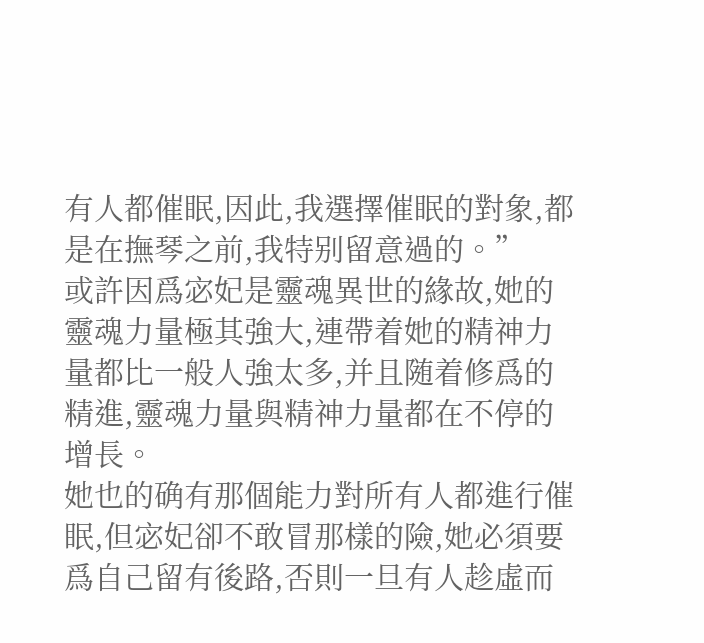有人都催眠,因此,我選擇催眠的對象,都是在撫琴之前,我特别留意過的。”
或許因爲宓妃是靈魂異世的緣故,她的靈魂力量極其強大,連帶着她的精神力量都比一般人強太多,并且随着修爲的精進,靈魂力量與精神力量都在不停的增長。
她也的确有那個能力對所有人都進行催眠,但宓妃卻不敢冒那樣的險,她必須要爲自己留有後路,否則一旦有人趁虛而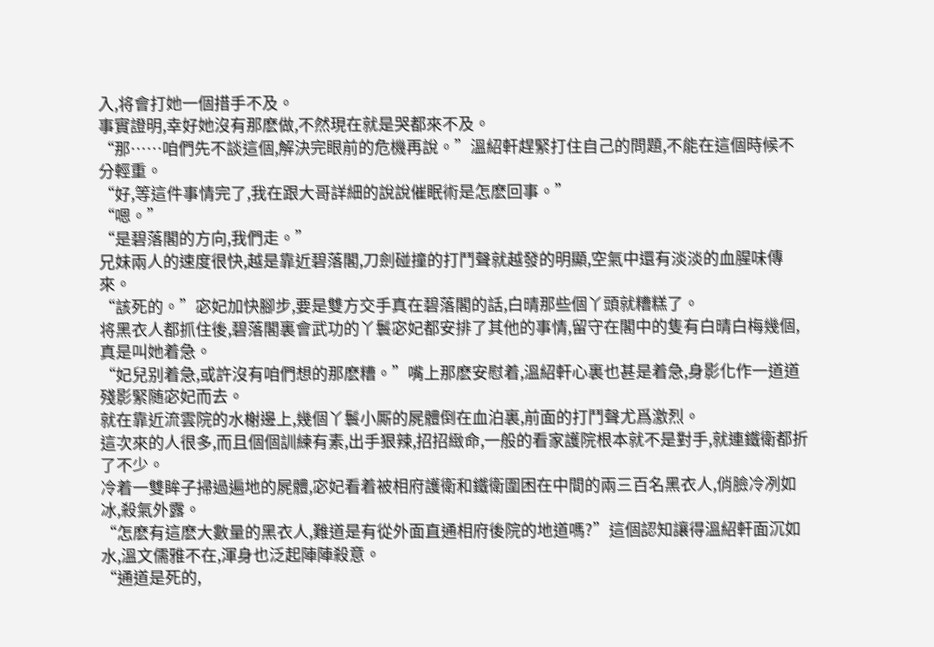入,将會打她一個措手不及。
事實證明,幸好她沒有那麽做,不然現在就是哭都來不及。
“那……咱們先不談這個,解決完眼前的危機再說。”溫紹軒趕緊打住自己的問題,不能在這個時候不分輕重。
“好,等這件事情完了,我在跟大哥詳細的說說催眠術是怎麽回事。”
“嗯。”
“是碧落閣的方向,我們走。”
兄妹兩人的速度很快,越是靠近碧落閣,刀劍碰撞的打鬥聲就越發的明顯,空氣中還有淡淡的血腥味傳來。
“該死的。”宓妃加快腳步,要是雙方交手真在碧落閣的話,白晴那些個丫頭就糟糕了。
将黑衣人都抓住後,碧落閣裏會武功的丫鬟宓妃都安排了其他的事情,留守在閣中的隻有白晴白梅幾個,真是叫她着急。
“妃兒别着急,或許沒有咱們想的那麽糟。”嘴上那麽安慰着,溫紹軒心裏也甚是着急,身影化作一道道殘影緊随宓妃而去。
就在靠近流雲院的水榭邊上,幾個丫鬟小厮的屍體倒在血泊裏,前面的打鬥聲尤爲激烈。
這次來的人很多,而且個個訓練有素,出手狠辣,招招緻命,一般的看家護院根本就不是對手,就連鐵衛都折了不少。
冷着一雙眸子掃過遍地的屍體,宓妃看着被相府護衛和鐵衛圍困在中間的兩三百名黑衣人,俏臉冷冽如冰,殺氣外露。
“怎麽有這麽大數量的黑衣人,難道是有從外面直通相府後院的地道嗎?”這個認知讓得溫紹軒面沉如水,溫文儒雅不在,渾身也泛起陣陣殺意。
“通道是死的,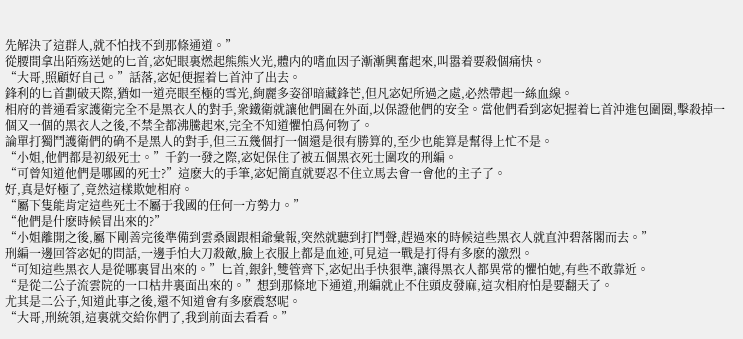先解決了這群人,就不怕找不到那條通道。”
從腰間拿出陌殇送她的匕首,宓妃眼裏燃起熊熊火光,體内的嗜血因子漸漸興奮起來,叫嚣着要殺個痛快。
“大哥,照顧好自己。”話落,宓妃便握着匕首沖了出去。
鋒利的匕首劃破天際,猶如一道亮眼至極的雪光,絢麗多姿卻暗藏鋒芒,但凡宓妃所過之處,必然帶起一絲血線。
相府的普通看家護衛完全不是黑衣人的對手,衆鐵衛就讓他們圍在外面,以保證他們的安全。當他們看到宓妃握着匕首沖進包圍圈,擊殺掉一個又一個的黑衣人之後,不禁全都沸騰起來,完全不知道懼怕爲何物了。
論單打獨鬥護衛們的确不是黑人的對手,但三五幾個打一個還是很有勝算的,至少也能算是幫得上忙不是。
“小姐,他們都是初級死士。”千釣一發之際,宓妃保住了被五個黑衣死士圍攻的刑編。
“可曾知道他們是哪國的死士?”這麽大的手筆,宓妃簡直就要忍不住立馬去會一會他的主子了。
好,真是好極了,竟然這樣欺她相府。
“屬下隻能肯定這些死士不屬于我國的任何一方勢力。”
“他們是什麽時候冒出來的?”
“小姐離開之後,屬下剛善完後準備到雲桑園跟相爺彙報,突然就聽到打鬥聲,趕過來的時候這些黑衣人就直沖碧落閣而去。”
刑編一邊回答宓妃的問話,一邊手怕大刀殺敵,臉上衣服上都是血迹,可見這一戰是打得有多麽的激烈。
“可知這些黑衣人是從哪裏冒出來的。”匕首,銀針,雙管齊下,宓妃出手快狠準,讓得黑衣人都異常的懼怕她,有些不敢靠近。
“是從二公子流雲院的一口枯井裏面出來的。”想到那條地下通道,刑編就止不住頭皮發麻,這次相府怕是要翻天了。
尤其是二公子,知道此事之後,還不知道會有多麽震怒呢。
“大哥,刑統領,這裏就交給你們了,我到前面去看看。”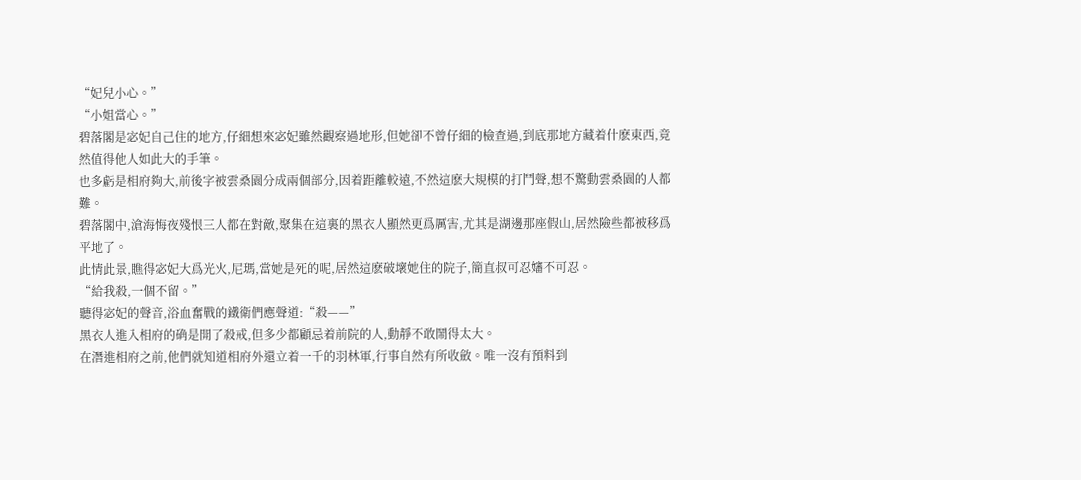“妃兒小心。”
“小姐當心。”
碧落閣是宓妃自己住的地方,仔細想來宓妃雖然觀察過地形,但她卻不曾仔細的檢查過,到底那地方藏着什麽東西,竟然值得他人如此大的手筆。
也多虧是相府夠大,前後字被雲桑園分成兩個部分,因着距離較遠,不然這麽大規模的打鬥聲,想不驚動雲桑園的人都難。
碧落閣中,滄海悔夜殘恨三人都在對敵,聚集在這裏的黑衣人顯然更爲厲害,尤其是湖邊那座假山,居然險些都被移爲平地了。
此情此景,瞧得宓妃大爲光火,尼瑪,當她是死的呢,居然這麽破壞她住的院子,簡直叔可忍嬸不可忍。
“給我殺,一個不留。”
聽得宓妃的聲音,浴血奮戰的鐵衛們應聲道:“殺——”
黑衣人進入相府的确是開了殺戒,但多少都顧忌着前院的人,動靜不敢鬧得太大。
在潛進相府之前,他們就知道相府外還立着一千的羽林軍,行事自然有所收斂。唯一沒有預料到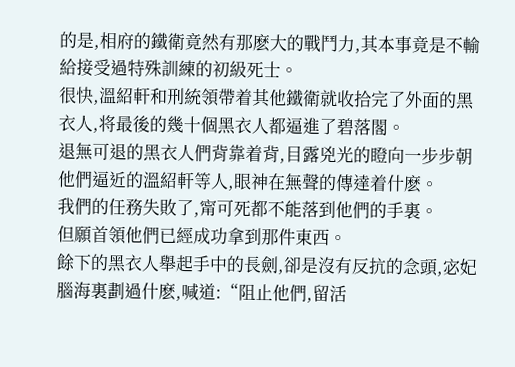的是,相府的鐵衛竟然有那麽大的戰鬥力,其本事竟是不輸給接受過特殊訓練的初級死士。
很快,溫紹軒和刑統領帶着其他鐵衛就收拾完了外面的黑衣人,将最後的幾十個黑衣人都逼進了碧落閣。
退無可退的黑衣人們背靠着背,目露兇光的瞪向一步步朝他們逼近的溫紹軒等人,眼神在無聲的傳達着什麽。
我們的任務失敗了,甯可死都不能落到他們的手裏。
但願首領他們已經成功拿到那件東西。
餘下的黑衣人舉起手中的長劍,卻是沒有反抗的念頭,宓妃腦海裏劃過什麽,喊道:“阻止他們,留活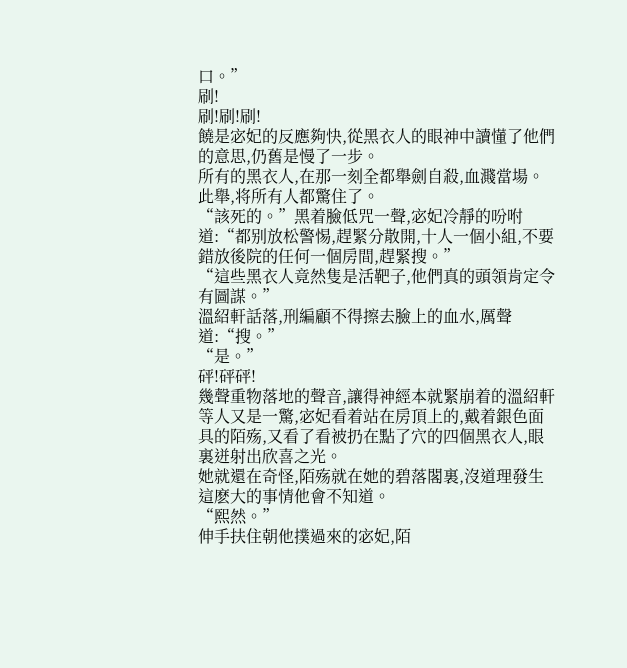口。”
刷!
刷!刷!刷!
饒是宓妃的反應夠快,從黑衣人的眼神中讀懂了他們的意思,仍舊是慢了一步。
所有的黑衣人,在那一刻全都舉劍自殺,血濺當場。
此舉,将所有人都驚住了。
“該死的。”黑着臉低咒一聲,宓妃冷靜的吩咐道:“都别放松警惕,趕緊分散開,十人一個小組,不要錯放後院的任何一個房間,趕緊搜。”
“這些黑衣人竟然隻是活靶子,他們真的頭領肯定令有圖謀。”
溫紹軒話落,刑編顧不得擦去臉上的血水,厲聲道:“搜。”
“是。”
砰!砰砰!
幾聲重物落地的聲音,讓得神經本就緊崩着的溫紹軒等人又是一驚,宓妃看着站在房頂上的,戴着銀色面具的陌殇,又看了看被扔在點了穴的四個黑衣人,眼裏迸射出欣喜之光。
她就還在奇怪,陌殇就在她的碧落閣裏,沒道理發生這麽大的事情他會不知道。
“熙然。”
伸手扶住朝他撲過來的宓妃,陌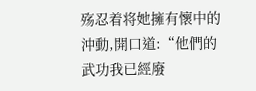殇忍着将她擁有懷中的沖動,開口道:“他們的武功我已經廢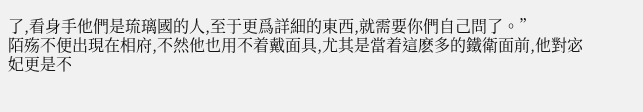了,看身手他們是琉璃國的人,至于更爲詳細的東西,就需要你們自己問了。”
陌殇不便出現在相府,不然他也用不着戴面具,尤其是當着這麽多的鐵衛面前,他對宓妃更是不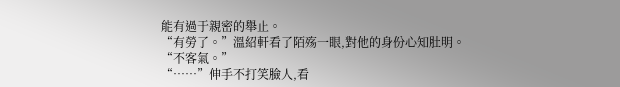能有過于親密的舉止。
“有勞了。”溫紹軒看了陌殇一眼,對他的身份心知肚明。
“不客氣。”
“……”伸手不打笑臉人,看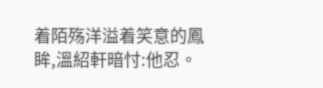着陌殇洋溢着笑意的鳳眸,溫紹軒暗忖:他忍。